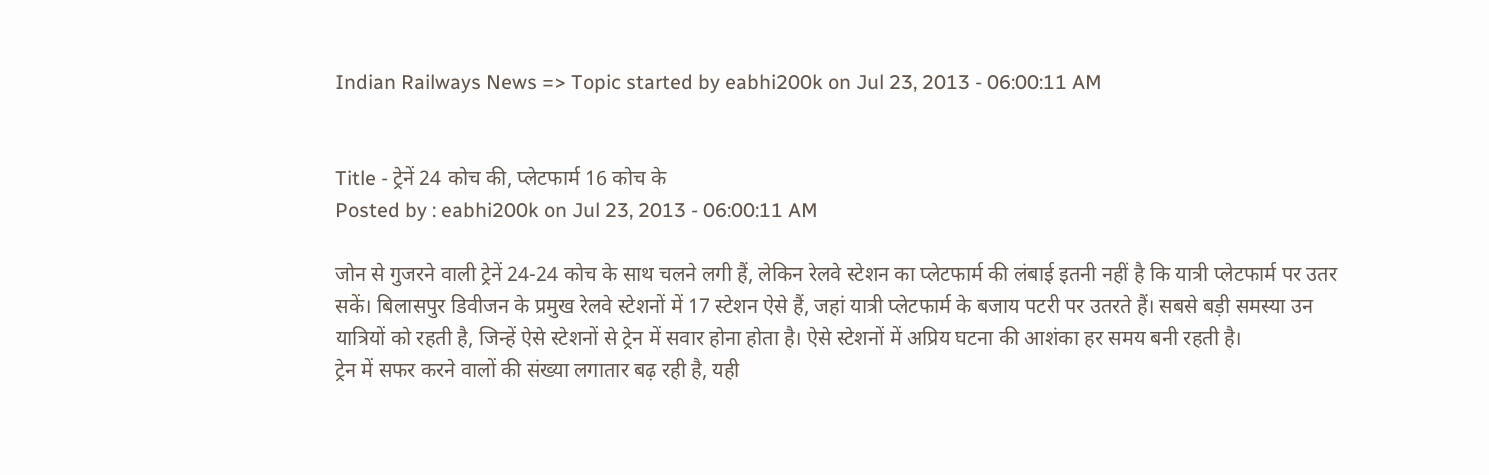Indian Railways News => Topic started by eabhi200k on Jul 23, 2013 - 06:00:11 AM


Title - ट्रेनें 24 कोच की, प्लेटफार्म 16 कोच के
Posted by : eabhi200k on Jul 23, 2013 - 06:00:11 AM

जोन से गुजरने वाली ट्रेनें 24-24 कोच के साथ चलने लगी हैं, लेकिन रेलवे स्टेशन का प्लेटफार्म की लंबाई इतनी नहीं है कि यात्री प्लेटफार्म पर उतर सकें। बिलासपुर डिवीजन के प्रमुख रेलवे स्टेशनों में 17 स्टेशन ऐसे हैं, जहां यात्री प्लेटफार्म के बजाय पटरी पर उतरते हैं। सबसे बड़ी समस्या उन यात्रियों को रहती है, जिन्हें ऐसे स्टेशनों से ट्रेन में सवार होना होता है। ऐसे स्टेशनों में अप्रिय घटना की आशंका हर समय बनी रहती है।
ट्रेन में सफर करने वालों की संख्या लगातार बढ़ रही है, यही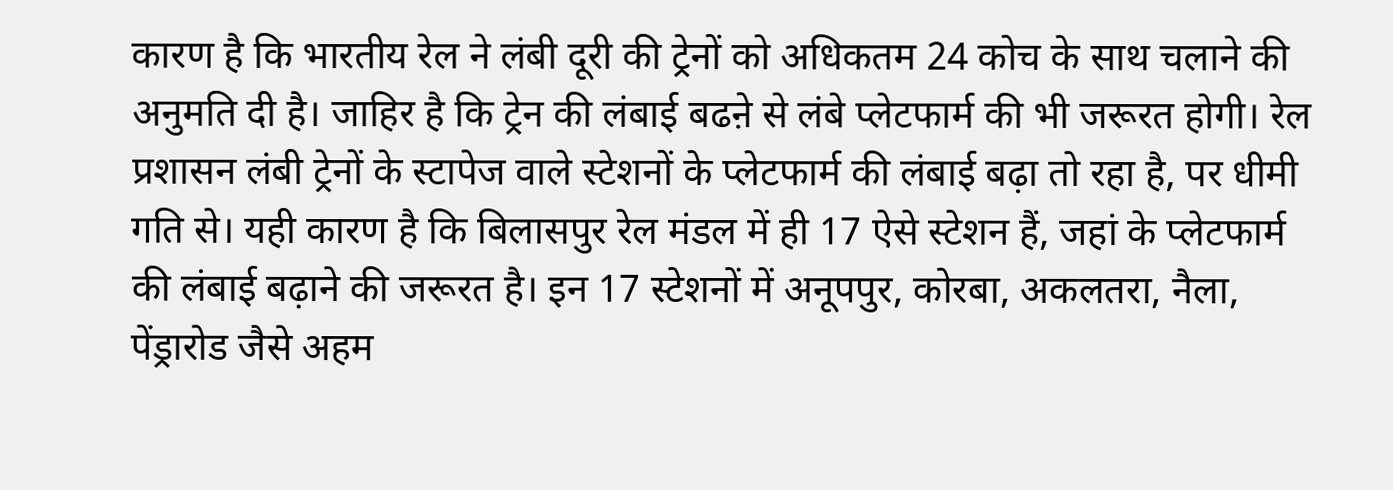कारण है कि भारतीय रेल ने लंबी दूरी की ट्रेनों को अधिकतम 24 कोच के साथ चलाने की अनुमति दी है। जाहिर है कि ट्रेन की लंबाई बढऩे से लंबे प्लेटफार्म की भी जरूरत होगी। रेल प्रशासन लंबी ट्रेनों के स्टापेज वाले स्टेशनों के प्लेटफार्म की लंबाई बढ़ा तो रहा है, पर धीमी गति से। यही कारण है कि बिलासपुर रेल मंडल में ही 17 ऐसे स्टेशन हैं, जहां के प्लेटफार्म की लंबाई बढ़ाने की जरूरत है। इन 17 स्टेशनों में अनूपपुर, कोरबा, अकलतरा, नैला, पेंड्रारोड जैसे अहम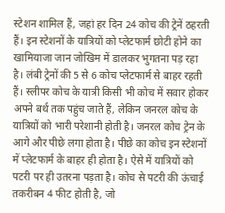स्टेशन शामिल हैं, जहां हर दिन 24 कोच की ट्रेनें ठहरती हैं। इन स्टेशनों के यात्रियों को प्लेटफार्म छोटी होने का खामियाजा जान जोखिम में डालकर भुगतना पड़ रहा है। लंबी ट्रेनों की 5 से 6 कोच प्लेटफार्म से बाहर रहती हैं। स्लीपर कोच के यात्री किसी भी कोच में सवार होकर अपने बर्थ तक पहुंच जाते हैं, लेकिन जनरल कोच के यात्रियों को भारी परेशानी होती है। जनरल कोच ट्रेन के आगे और पीछे लगा होता है। पीछे का कोच इन स्टेशनों में प्लेटफार्म के बाहर ही होता है। ऐसे में यात्रियों को पटरी पर ही उतरना पड़ता है। कोच से पटरी की ऊंचाई तकरीबन 4 फीट होती है, जो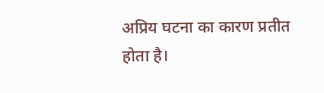अप्रिय घटना का कारण प्रतीत होता है।